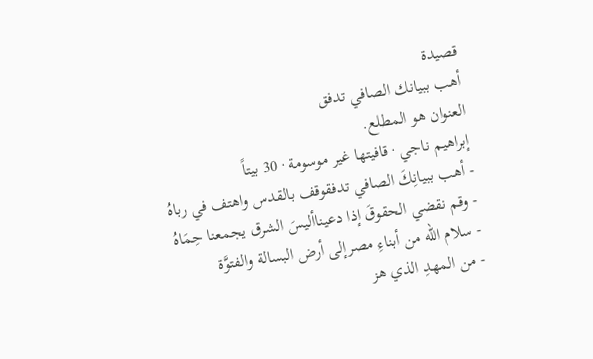قصيدة
أهب ببيانك الصافي تدفق
العنوان هو المطلع.
إبراهيم ناجي · قافيتها غير موسومة · 30 بيتاً
- أهب ببيانِكَ الصافي تدفقوقف بالقدس واهتف في رباهُ
- وقم نقضي الحقوقَ إذا دعيناأليسَ الشرق يجمعنا حِمَاهُ
- سلام الله من أبناءِ مصرإلى أرض البسالة والفتوَّة
- من المهدِ الذي هز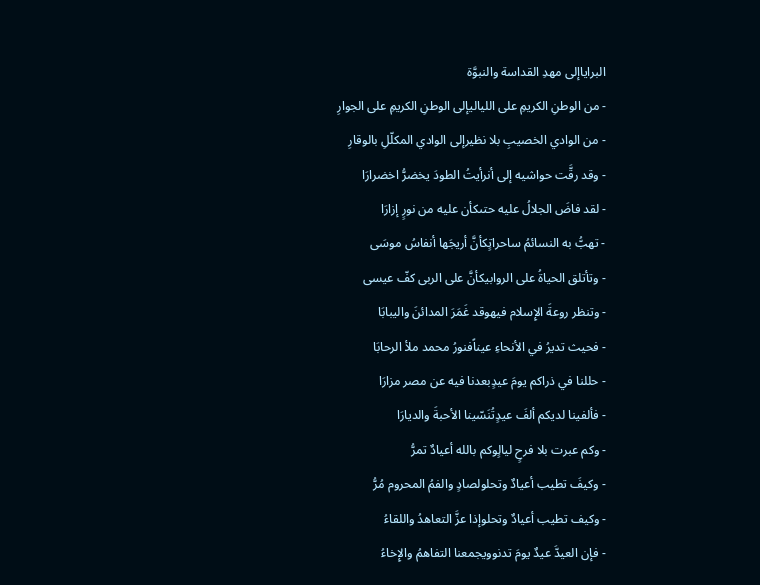البراياإلى مهدِ القداسة والنبوَّة
- من الوطنِ الكريمِ على اللياليإلى الوطنِ الكريمِ على الجوارِ
- من الوادي الخصيبِ بلا نظيرإلى الوادي المكلّلِ بالوقارِ
- وقد رقَّت حواشيه إلى أنرأيتُ الطودَ يخضرُّ اخضرارَا
- لقد فاضَ الجلالُ عليه حتىكأن عليه من نورٍ إزارَا
- تهبُّ به النسائمُ ساحراتٍكأنَّ أريجَها أنفاسُ موسَى
- وتأتلق الحياةُ على الروابيكأنَّ على الربى كفّ عيسى
- وتنظر روعةَ الإِسلام فيهوقد غَمَرَ المدائنَ واليبابَا
- فحيث تديرُ في الأنحاءِ عيناًفنورُ محمد ملأ الرحابَا
- حللنا في ذراكم يومَ عيدٍبعدنا فيه عن مصر مزارَا
- فألفينا لديكم ألفَ عيدٍتُنَسّينا الأحبةَ والديارَا
- وكم عبرت بلا فرحٍ ليالٍوكم بالله أعيادٌ تمرُّ
- وكيفَ تطيب أعيادٌ وتحلولصادٍ والفمُ المحروم مُرُّ
- وكيف تطيب أعيادٌ وتحلوإذا عزَّ التعاهدُ واللقاءُ
- فإن العيدَّ عيدٌ يومَ تدنوويجمعنا التفاهمُ والإِخاءُ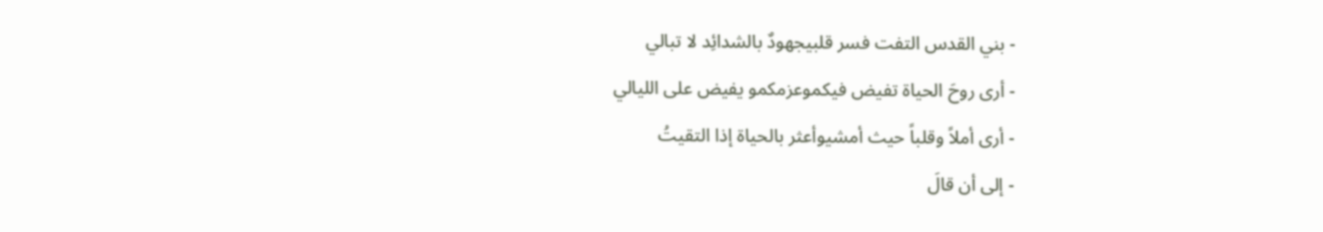- بني القدس التفت فسر قلبيجهودٌ بالشدائِد لا تبالي
- أرى روحَ الحياة تفيض فيكموعزمكمو يفيض على الليالي
- أرى أملاً وقلباً حيث أمشيوأعثر بالحياة إذا التقيتُ
- إلى أن قالَ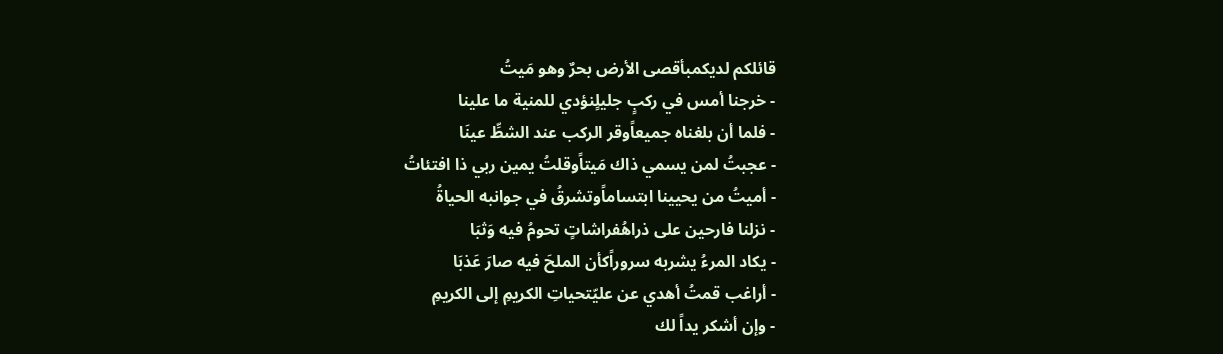قائلكم لديكمبأقصى الأرض بحرٌ وهو مَيتُ
- خرجنا أمس في ركبٍ جليلٍنؤدي للمنية ما علينا
- فلما أن بلغناه جميعاًوقر الركب عند الشطِّ عينَا
- عجبتُ لمن يسمي ذاك مَيتاًوقلتُ يمين ربي ذا افتئاتُ
- أميتُ من يحيينا ابتساماًوتشرقُ في جوانبه الحياةُ
- نزلنا فارحين على ذراهُفراشاتٍ تحومُ فيه وَثبَا
- يكاد المرءُ يشربه سروراًكأن الملحَ فيه صارَ عَذبَا
- أراغب قمتُ أهدي عن عليّتحياتِ الكريمِ إلى الكريمِ
- وإن أشكر يداً لك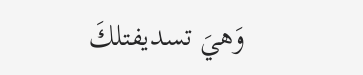وَهيَ تسديفتلكَ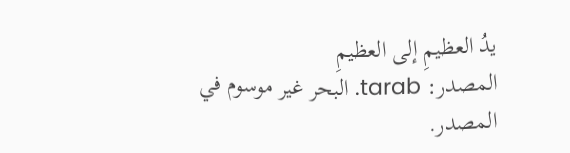يدُ العظيمِ إلى العظيمِ
المصدر: tarab. البحر غير موسوم في المصدر.